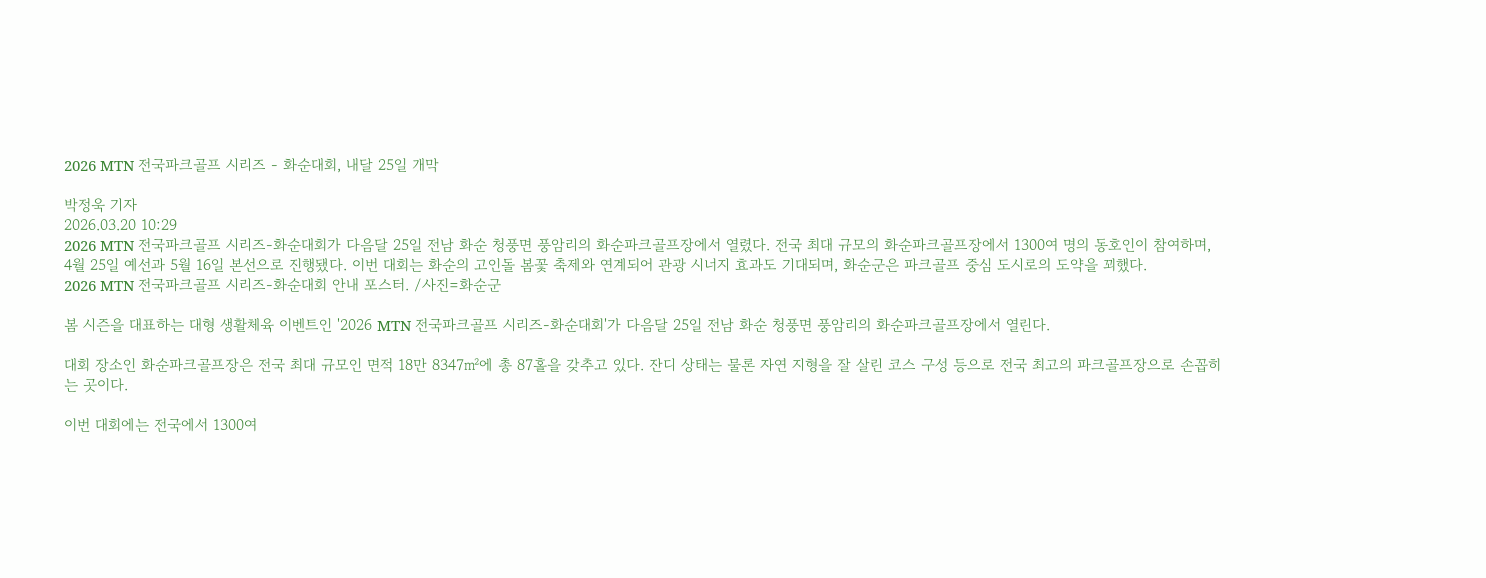2026 MTN 전국파크골프 시리즈 - 화순대회, 내달 25일 개막

박정욱 기자
2026.03.20 10:29
2026 MTN 전국파크골프 시리즈-화순대회가 다음달 25일 전남 화순 청풍면 풍암리의 화순파크골프장에서 열렸다. 전국 최대 규모의 화순파크골프장에서 1300여 명의 동호인이 참여하며, 4월 25일 예선과 5월 16일 본선으로 진행됐다. 이번 대회는 화순의 고인돌 봄꽃 축제와 연계되어 관광 시너지 효과도 기대되며, 화순군은 파크골프 중심 도시로의 도약을 꾀했다.
2026 MTN 전국파크골프 시리즈-화순대회 안내 포스터. /사진=화순군

봄 시즌을 대표하는 대형 생활체육 이벤트인 '2026 MTN 전국파크골프 시리즈-화순대회'가 다음달 25일 전남 화순 청풍면 풍암리의 화순파크골프장에서 열린다.

대회 장소인 화순파크골프장은 전국 최대 규모인 면적 18만 8347㎡에 총 87홀을 갖추고 있다. 잔디 상태는 물론 자연 지형을 잘 살린 코스 구성 등으로 전국 최고의 파크골프장으로 손꼽히는 곳이다.

이번 대회에는 전국에서 1300여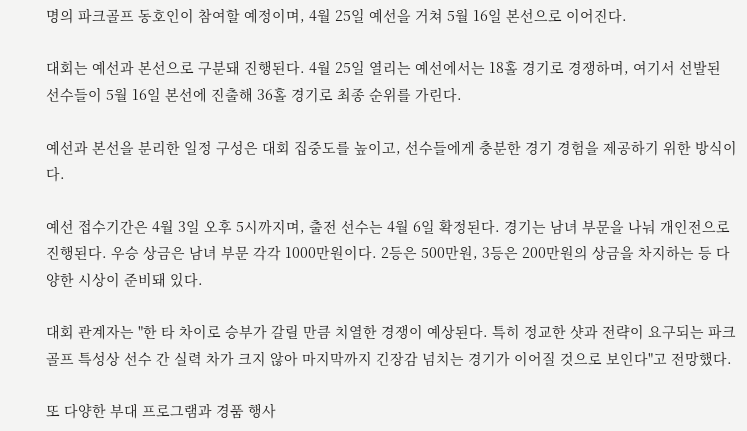명의 파크골프 동호인이 참여할 예정이며, 4월 25일 예선을 거쳐 5월 16일 본선으로 이어진다.

대회는 예선과 본선으로 구분돼 진행된다. 4월 25일 열리는 예선에서는 18홀 경기로 경쟁하며, 여기서 선발된 선수들이 5월 16일 본선에 진출해 36홀 경기로 최종 순위를 가린다.

예선과 본선을 분리한 일정 구성은 대회 집중도를 높이고, 선수들에게 충분한 경기 경험을 제공하기 위한 방식이다.

예선 접수기간은 4월 3일 오후 5시까지며, 출전 선수는 4월 6일 확정된다. 경기는 남녀 부문을 나눠 개인전으로 진행된다. 우승 상금은 남녀 부문 각각 1000만원이다. 2등은 500만원, 3등은 200만원의 상금을 차지하는 등 다양한 시상이 준비돼 있다.

대회 관계자는 "한 타 차이로 승부가 갈릴 만큼 치열한 경쟁이 예상된다. 특히 정교한 샷과 전략이 요구되는 파크골프 특성상 선수 간 실력 차가 크지 않아 마지막까지 긴장감 넘치는 경기가 이어질 것으로 보인다"고 전망했다.

또 다양한 부대 프로그램과 경품 행사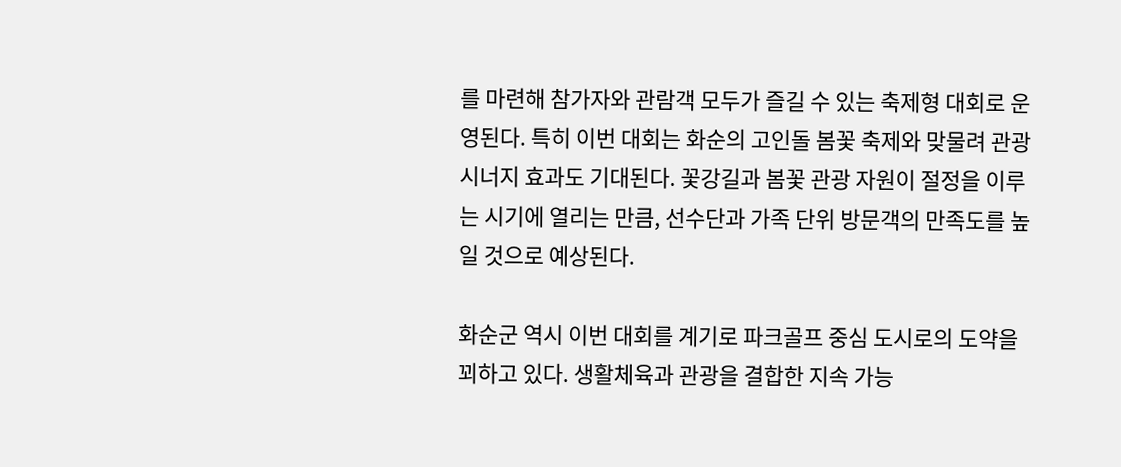를 마련해 참가자와 관람객 모두가 즐길 수 있는 축제형 대회로 운영된다. 특히 이번 대회는 화순의 고인돌 봄꽃 축제와 맞물려 관광 시너지 효과도 기대된다. 꽃강길과 봄꽃 관광 자원이 절정을 이루는 시기에 열리는 만큼, 선수단과 가족 단위 방문객의 만족도를 높일 것으로 예상된다.

화순군 역시 이번 대회를 계기로 파크골프 중심 도시로의 도약을 꾀하고 있다. 생활체육과 관광을 결합한 지속 가능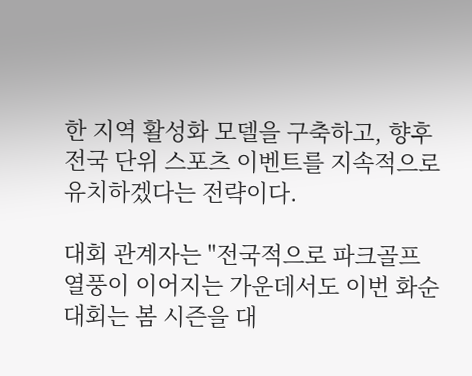한 지역 활성화 모델을 구축하고, 향후 전국 단위 스포츠 이벤트를 지속적으로 유치하겠다는 전략이다.

대회 관계자는 "전국적으로 파크골프 열풍이 이어지는 가운데서도 이번 화순대회는 봄 시즌을 대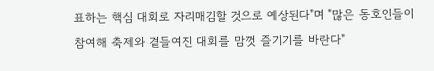표하는 핵심 대회로 자리매김할 것으로 예상된다"며 "많은 동호인들이 참여해 축제와 곁들여진 대회를 맘껏 즐기기를 바란다"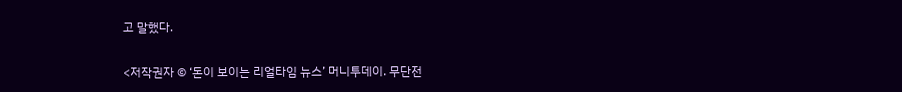고 말했다.

<저작권자 © ‘돈이 보이는 리얼타임 뉴스’ 머니투데이. 무단전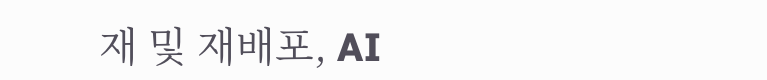재 및 재배포, AI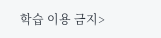학습 이용 금지>